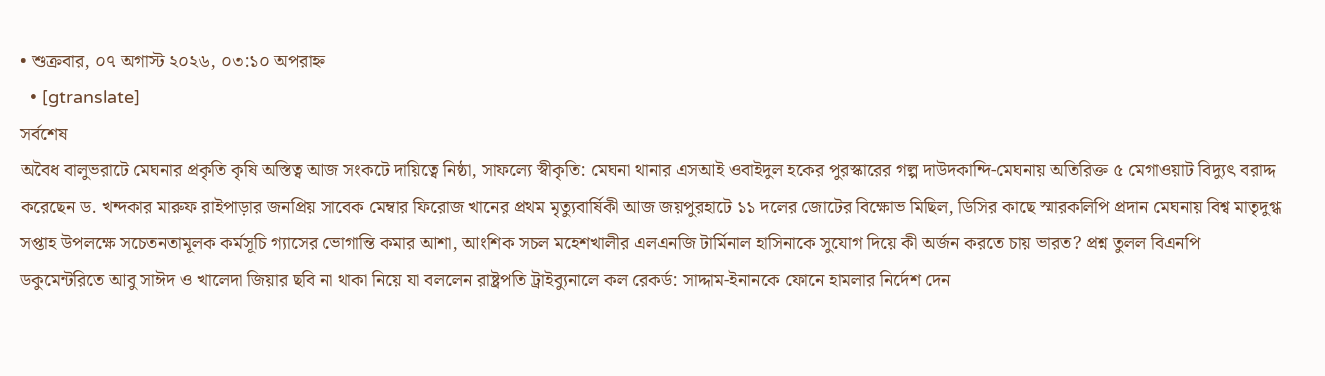• শুক্রবার, ০৭ অগাস্ট ২০২৬, ০৩:১০ অপরাহ্ন
  • [gtranslate]
সর্বশেষ
অবৈধ বালুভরাটে মেঘনার প্রকৃতি কৃষি অস্তিত্ব আজ সংকটে দায়িত্বে নিষ্ঠা, সাফল্যে স্বীকৃতি: মেঘনা থানার এসআই ওবাইদুল হকের পুরস্কারের গল্প দাউদকান্দি-মেঘনায় অতিরিক্ত ৫ মেগাওয়াট বিদ্যুৎ বরাদ্দ করেছেন ড. খন্দকার মারুফ রাইপাড়ার জনপ্রিয় সাবেক মেম্বার ফিরোজ খানের প্রথম মৃত্যুবার্ষিকী আজ জয়পুরহাটে ১১ দলের জোটের বিক্ষোভ মিছিল, ডিসির কাছে স্মারকলিপি প্রদান মেঘনায় বিশ্ব মাতৃদুগ্ধ সপ্তাহ উপলক্ষে সচেতনতামূলক কর্মসূচি গ্যাসের ভোগান্তি কমার আশা, আংশিক সচল মহেশখালীর এলএনজি টার্মিনাল হাসিনাকে সুযোগ দিয়ে কী অর্জন করতে চায় ভারত? প্রশ্ন তুলল বিএনপি ডকুমেন্টরিতে আবু সাঈদ ও খালেদা জিয়ার ছবি না থাকা নিয়ে যা বললেন রাষ্ট্রপতি ট্রাইব্যুনালে কল রেকর্ড: সাদ্দাম-ইনানকে ফোনে হামলার নির্দেশ দেন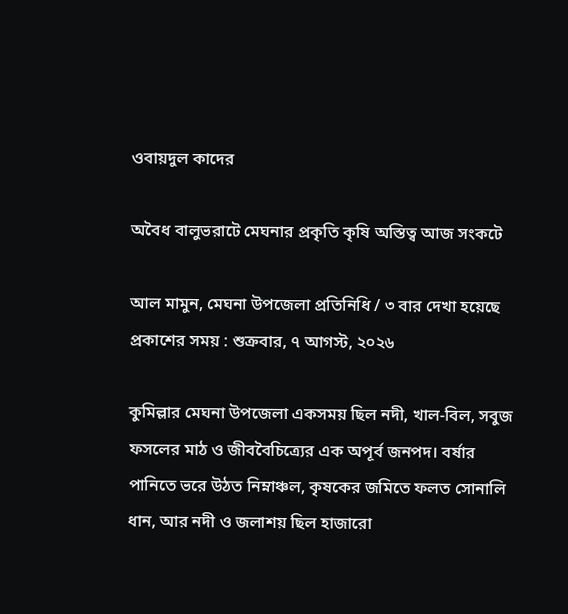ওবায়দুল কাদের

অবৈধ বালুভরাটে মেঘনার প্রকৃতি কৃষি অস্তিত্ব আজ সংকটে

আল মামুন, মেঘনা উপজেলা প্রতিনিধি / ৩ বার দেখা হয়েছে
প্রকাশের সময় : শুক্রবার, ৭ আগস্ট, ২০২৬

কুমিল্লার মেঘনা উপজেলা একসময় ছিল নদী, খাল-বিল, সবুজ ফসলের মাঠ ও জীববৈচিত্র্যের এক অপূর্ব জনপদ। বর্ষার পানিতে ভরে উঠত নিম্নাঞ্চল, কৃষকের জমিতে ফলত সোনালি ধান, আর নদী ও জলাশয় ছিল হাজারো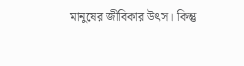মানুষের জীবিকার উৎস। কিন্তু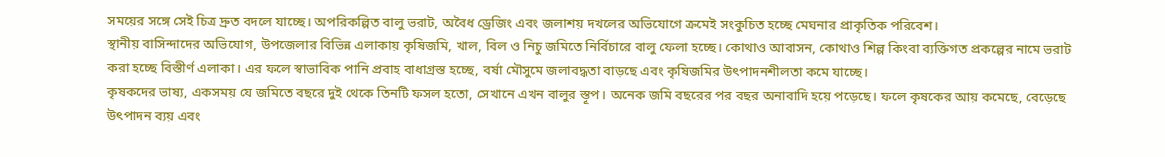সময়ের সঙ্গে সেই চিত্র দ্রুত বদলে যাচ্ছে। অপরিকল্পিত বালু ভরাট, অবৈধ ড্রেজিং এবং জলাশয় দখলের অভিযোগে ক্রমেই সংকুচিত হচ্ছে মেঘনার প্রাকৃতিক পরিবেশ।
স্থানীয় বাসিন্দাদের অভিযোগ, উপজেলার বিভিন্ন এলাকায় কৃষিজমি, খাল, বিল ও নিচু জমিতে নির্বিচারে বালু ফেলা হচ্ছে। কোথাও আবাসন, কোথাও শিল্প কিংবা ব্যক্তিগত প্রকল্পের নামে ভরাট করা হচ্ছে বিস্তীর্ণ এলাকা। এর ফলে স্বাভাবিক পানি প্রবাহ বাধাগ্রস্ত হচ্ছে, বর্ষা মৌসুমে জলাবদ্ধতা বাড়ছে এবং কৃষিজমির উৎপাদনশীলতা কমে যাচ্ছে।
কৃষকদের ভাষ্য, একসময় যে জমিতে বছরে দুই থেকে তিনটি ফসল হতো, সেখানে এখন বালুর স্তূপ। অনেক জমি বছরের পর বছর অনাবাদি হয়ে পড়েছে। ফলে কৃষকের আয় কমেছে, বেড়েছে উৎপাদন ব্যয় এবং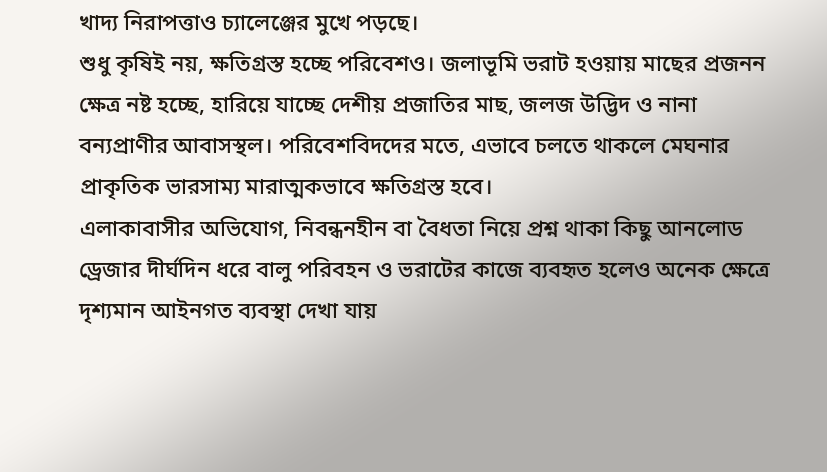খাদ্য নিরাপত্তাও চ্যালেঞ্জের মুখে পড়ছে।
শুধু কৃষিই নয়, ক্ষতিগ্রস্ত হচ্ছে পরিবেশও। জলাভূমি ভরাট হওয়ায় মাছের প্রজনন ক্ষেত্র নষ্ট হচ্ছে, হারিয়ে যাচ্ছে দেশীয় প্রজাতির মাছ, জলজ উদ্ভিদ ও নানা বন্যপ্রাণীর আবাসস্থল। পরিবেশবিদদের মতে, এভাবে চলতে থাকলে মেঘনার প্রাকৃতিক ভারসাম্য মারাত্মকভাবে ক্ষতিগ্রস্ত হবে।
এলাকাবাসীর অভিযোগ, নিবন্ধনহীন বা বৈধতা নিয়ে প্রশ্ন থাকা কিছু আনলোড ড্রেজার দীর্ঘদিন ধরে বালু পরিবহন ও ভরাটের কাজে ব্যবহৃত হলেও অনেক ক্ষেত্রে দৃশ্যমান আইনগত ব্যবস্থা দেখা যায়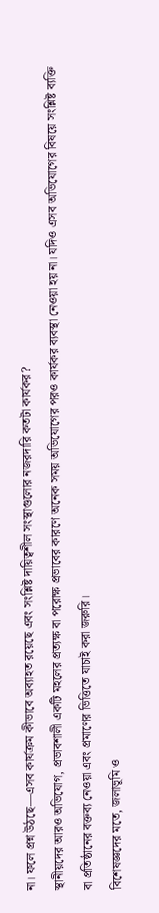না। ফলে প্রশ্ন উঠছে—এসব কার্যক্রম কীভাবে অব্যাহত রয়েছে এবং সংশ্লিষ্ট দায়িত্বশীল সংস্থাগুলোর নজরদারি কতটা কার্যকর?
স্থানীয়দের আরও অভিযোগ, প্রভাবশালী একটি মহলের প্রত্যক্ষ বা পরোক্ষ প্রভাবের কারণে অনেক সময় অভিযোগের পরও কার্যকর ব্যবস্থা নেওয়া হয় না। যদিও এসব অভিযোগের বিষয়ে সংশ্লিষ্ট ব্যক্তি বা প্রতিষ্ঠানের বক্তব্য নেওয়া এবং প্রমাণের ভিত্তিতে যাচাই করা জরুরি।
বিশেষজ্ঞদের মতে, জলাভূমি ও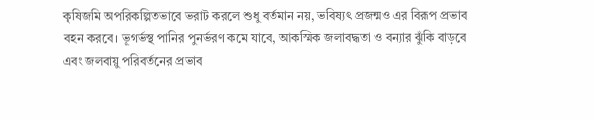কৃষিজমি অপরিকল্পিতভাবে ভরাট করলে শুধু বর্তমান নয়, ভবিষ্যৎ প্রজন্মও এর বিরূপ প্রভাব বহন করবে। ভূগর্ভস্থ পানির পুনর্ভরণ কমে যাবে, আকস্মিক জলাবদ্ধতা ও বন্যার ঝুঁকি বাড়বে এবং জলবায়ু পরিবর্তনের প্রভাব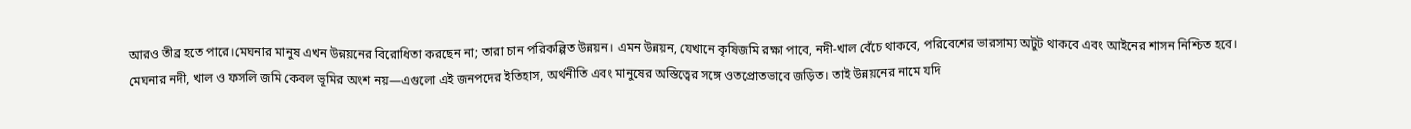আরও তীব্র হতে পারে।মেঘনার মানুষ এখন উন্নয়নের বিরোধিতা করছেন না; তারা চান পরিকল্পিত উন্নয়ন। এমন উন্নয়ন, যেখানে কৃষিজমি রক্ষা পাবে, নদী-খাল বেঁচে থাকবে, পরিবেশের ভারসাম্য অটুট থাকবে এবং আইনের শাসন নিশ্চিত হবে।
মেঘনার নদী, খাল ও ফসলি জমি কেবল ভূমির অংশ নয়—এগুলো এই জনপদের ইতিহাস, অর্থনীতি এবং মানুষের অস্তিত্বের সঙ্গে ওতপ্রোতভাবে জড়িত। তাই উন্নয়নের নামে যদি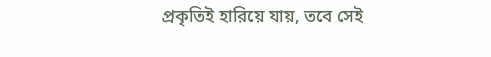প্রকৃতিই হারিয়ে যায়, তবে সেই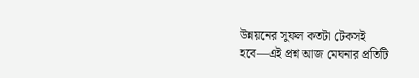উন্নয়নের সুফল কতটা টেকসই হবে—এই প্রশ্ন আজ মেঘনার প্রতিটি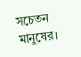সচেতন মানুষের।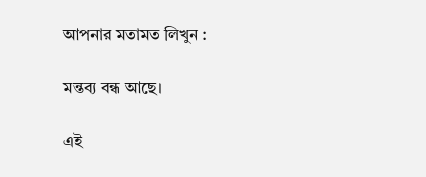আপনার মতামত লিখুন :

মন্তব্য বন্ধ আছে।

এই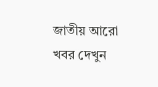জাতীয় আরো খবর দেখুন